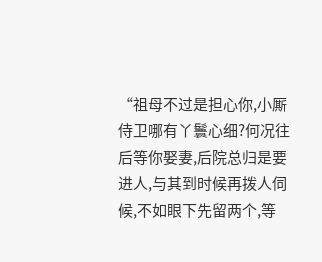“祖母不过是担心你,小厮侍卫哪有丫鬟心细?何况往后等你娶妻,后院总归是要进人,与其到时候再拨人伺候,不如眼下先留两个,等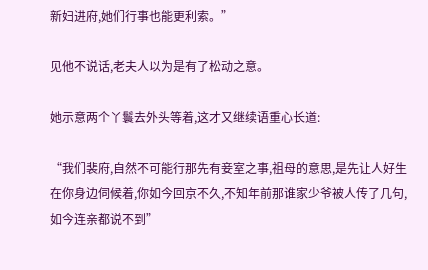新妇进府,她们行事也能更利索。”

见他不说话,老夫人以为是有了松动之意。

她示意两个丫鬟去外头等着,这才又继续语重心长道:

“我们裴府,自然不可能行那先有妾室之事,祖母的意思,是先让人好生在你身边伺候着,你如今回京不久,不知年前那谁家少爷被人传了几句,如今连亲都说不到”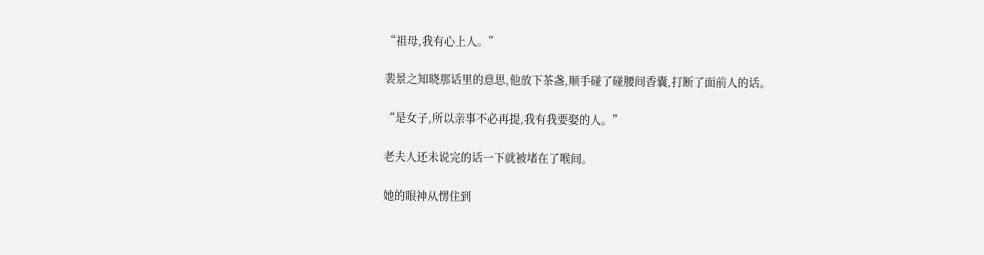“祖母,我有心上人。”

裴景之知晓那话里的意思,他放下茶盏,顺手碰了碰腰间香囊,打断了面前人的话。

“是女子,所以亲事不必再提,我有我要娶的人。”

老夫人还未说完的话一下就被堵在了喉间。

她的眼神从愣住到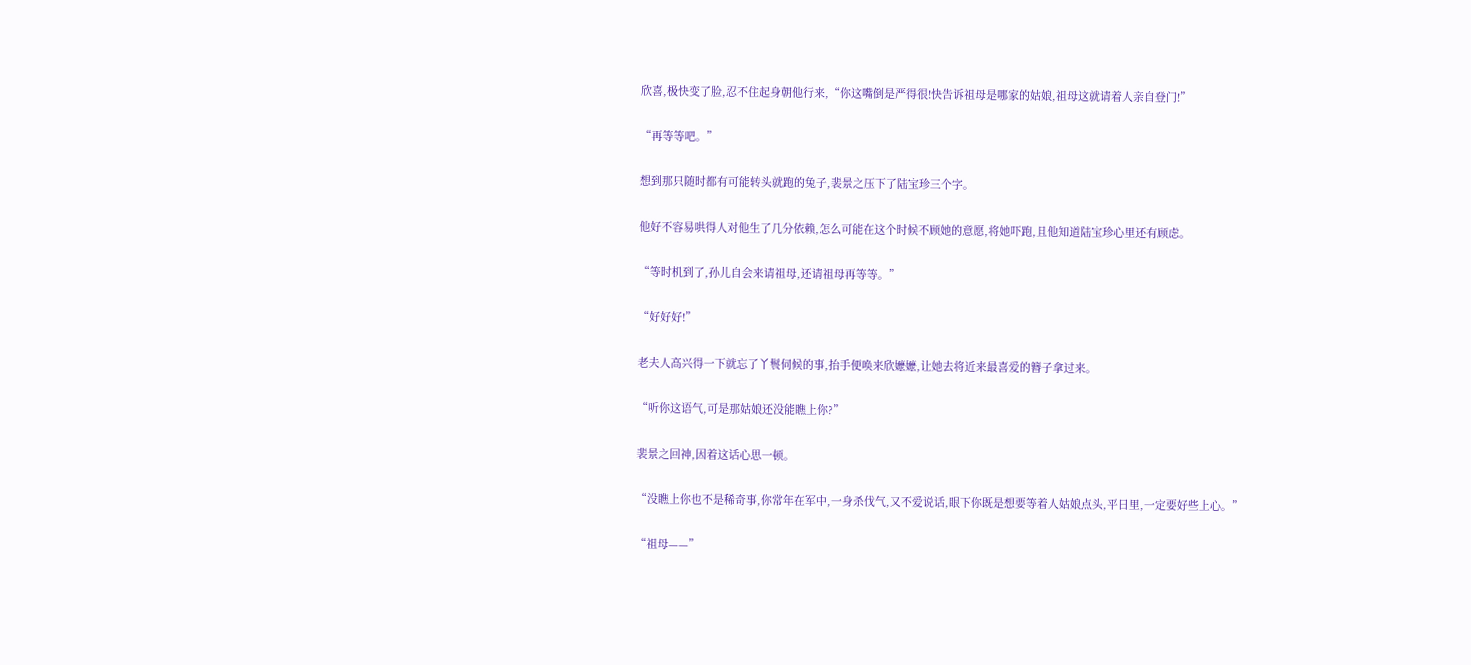欣喜,极快变了脸,忍不住起身朝他行来,“你这嘴倒是严得很!快告诉祖母是哪家的姑娘,祖母这就请着人亲自登门!”

“再等等吧。”

想到那只随时都有可能转头就跑的兔子,裴景之压下了陆宝珍三个字。

他好不容易哄得人对他生了几分依赖,怎么可能在这个时候不顾她的意愿,将她吓跑,且他知道陆宝珍心里还有顾虑。

“等时机到了,孙儿自会来请祖母,还请祖母再等等。”

“好好好!”

老夫人高兴得一下就忘了丫鬟伺候的事,抬手便唤来欣嬷嬷,让她去将近来最喜爱的簪子拿过来。

“听你这语气,可是那姑娘还没能瞧上你?”

裴景之回神,因着这话心思一顿。

“没瞧上你也不是稀奇事,你常年在军中,一身杀伐气,又不爱说话,眼下你既是想要等着人姑娘点头,平日里,一定要好些上心。”

“祖母——”